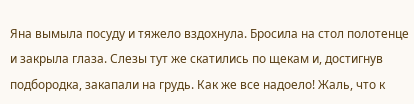Яна вымыла посуду и тяжело вздохнула. Бросила на стол полотенце и закрыла глаза. Слезы тут же скатились по щекам и, достигнув подбородка, закапали на грудь. Как же все надоело! Жаль, что к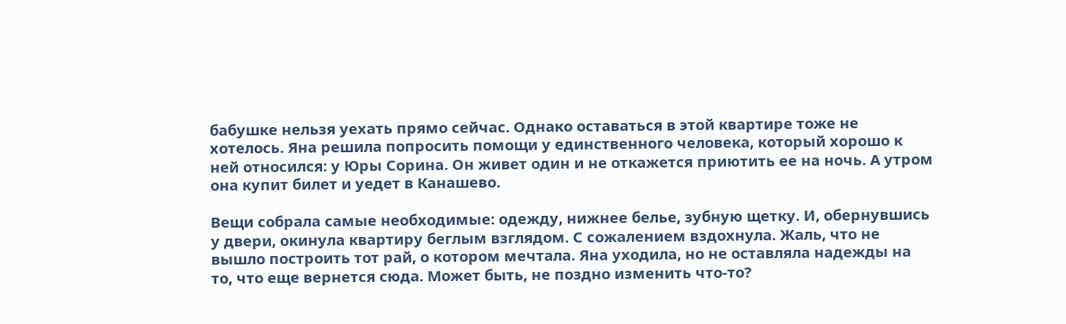бабушке нельзя уехать прямо сейчас. Однако оставаться в этой квартире тоже не хотелось. Яна решила попросить помощи у единственного человека, который хорошо к ней относился: у Юры Сорина. Он живет один и не откажется приютить ее на ночь. А утром она купит билет и уедет в Канашево.

Вещи собрала самые необходимые: одежду, нижнее белье, зубную щетку. И, обернувшись у двери, окинула квартиру беглым взглядом. С сожалением вздохнула. Жаль, что не вышло построить тот рай, о котором мечтала. Яна уходила, но не оставляла надежды на то, что еще вернется сюда. Может быть, не поздно изменить что-то?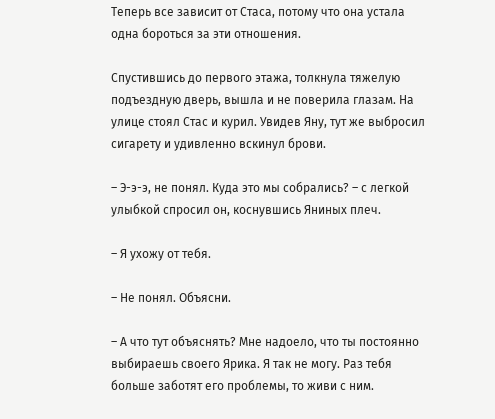Теперь все зависит от Стаса, потому что она устала одна бороться за эти отношения.

Спустившись до первого этажа, толкнула тяжелую подъездную дверь, вышла и не поверила глазам. На улице стоял Стас и курил. Увидев Яну, тут же выбросил сигарету и удивленно вскинул брови.

– Э-э-э, не понял. Куда это мы собрались? – с легкой улыбкой спросил он, коснувшись Яниных плеч.

– Я ухожу от тебя.

– Не понял. Объясни.

– А что тут объяснять? Мне надоело, что ты постоянно выбираешь своего Ярика. Я так не могу. Раз тебя больше заботят его проблемы, то живи с ним.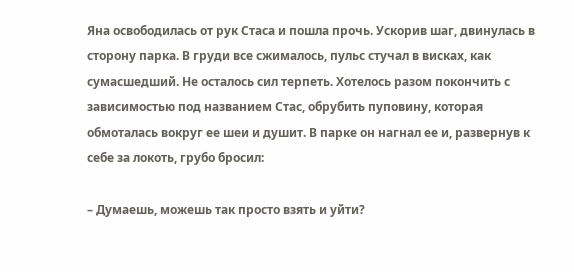Яна освободилась от рук Стаса и пошла прочь. Ускорив шаг, двинулась в сторону парка. В груди все сжималось, пульс стучал в висках, как сумасшедший. Не осталось сил терпеть. Хотелось разом покончить с зависимостью под названием Стас, обрубить пуповину, которая обмоталась вокруг ее шеи и душит. В парке он нагнал ее и, развернув к себе за локоть, грубо бросил:

– Думаешь, можешь так просто взять и уйти?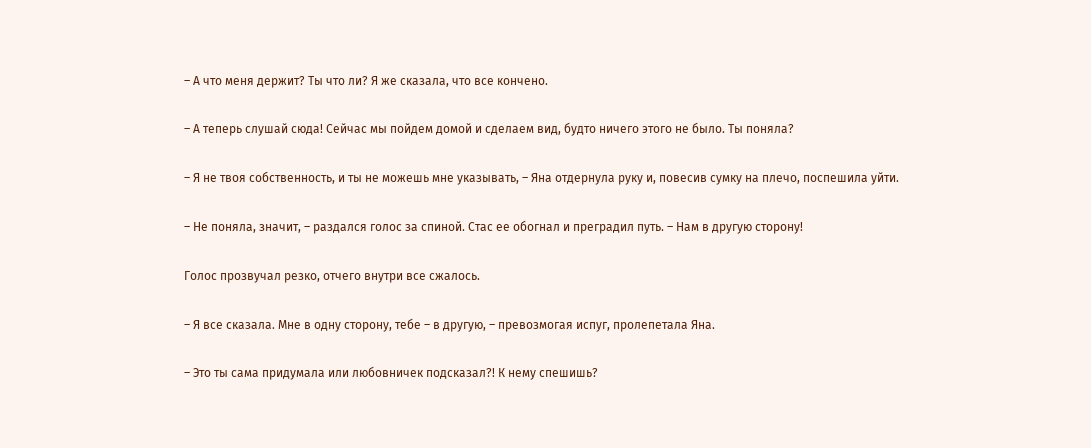– А что меня держит? Ты что ли? Я же сказала, что все кончено.

– А теперь слушай сюда! Сейчас мы пойдем домой и сделаем вид, будто ничего этого не было. Ты поняла?

– Я не твоя собственность, и ты не можешь мне указывать, – Яна отдернула руку и, повесив сумку на плечо, поспешила уйти.

– Не поняла, значит, – раздался голос за спиной. Стас ее обогнал и преградил путь. – Нам в другую сторону!

Голос прозвучал резко, отчего внутри все сжалось.

– Я все сказала. Мне в одну сторону, тебе – в другую, – превозмогая испуг, пролепетала Яна.

– Это ты сама придумала или любовничек подсказал?! К нему спешишь?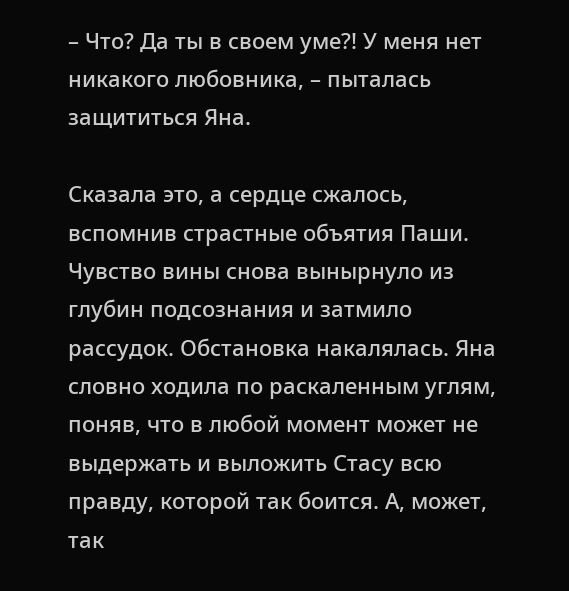– Что? Да ты в своем уме?! У меня нет никакого любовника, – пыталась защититься Яна.

Сказала это, а сердце сжалось, вспомнив страстные объятия Паши. Чувство вины снова вынырнуло из глубин подсознания и затмило рассудок. Обстановка накалялась. Яна словно ходила по раскаленным углям, поняв, что в любой момент может не выдержать и выложить Стасу всю правду, которой так боится. А, может, так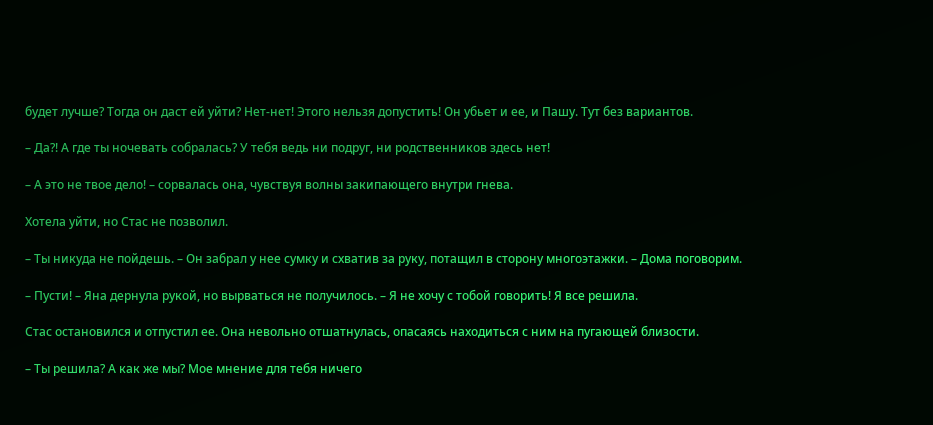будет лучше? Тогда он даст ей уйти? Нет-нет! Этого нельзя допустить! Он убьет и ее, и Пашу. Тут без вариантов.

– Да?! А где ты ночевать собралась? У тебя ведь ни подруг, ни родственников здесь нет!

– А это не твое дело! – сорвалась она, чувствуя волны закипающего внутри гнева.

Хотела уйти, но Стас не позволил.

– Ты никуда не пойдешь. – Он забрал у нее сумку и схватив за руку, потащил в сторону многоэтажки. – Дома поговорим.

– Пусти! – Яна дернула рукой, но вырваться не получилось. – Я не хочу с тобой говорить! Я все решила.

Стас остановился и отпустил ее. Она невольно отшатнулась, опасаясь находиться с ним на пугающей близости.

– Ты решила? А как же мы? Мое мнение для тебя ничего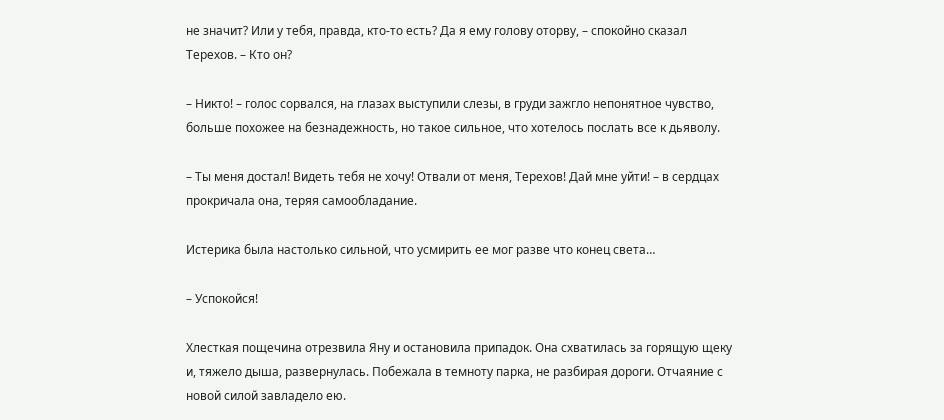не значит? Или у тебя, правда, кто-то есть? Да я ему голову оторву, – спокойно сказал Терехов. – Кто он?

– Никто! – голос сорвался, на глазах выступили слезы, в груди зажгло непонятное чувство, больше похожее на безнадежность, но такое сильное, что хотелось послать все к дьяволу.

– Ты меня достал! Видеть тебя не хочу! Отвали от меня, Терехов! Дай мне уйти! – в сердцах прокричала она, теряя самообладание.

Истерика была настолько сильной, что усмирить ее мог разве что конец света…

– Успокойся!

Хлесткая пощечина отрезвила Яну и остановила припадок. Она схватилась за горящую щеку и, тяжело дыша, развернулась. Побежала в темноту парка, не разбирая дороги. Отчаяние с новой силой завладело ею.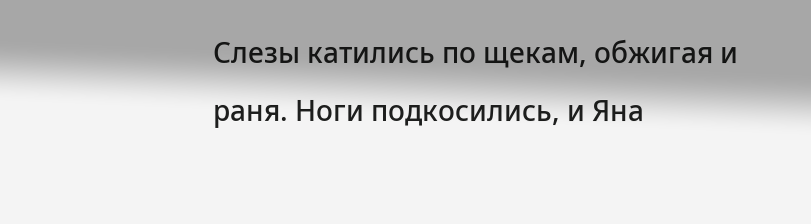Слезы катились по щекам, обжигая и раня. Ноги подкосились, и Яна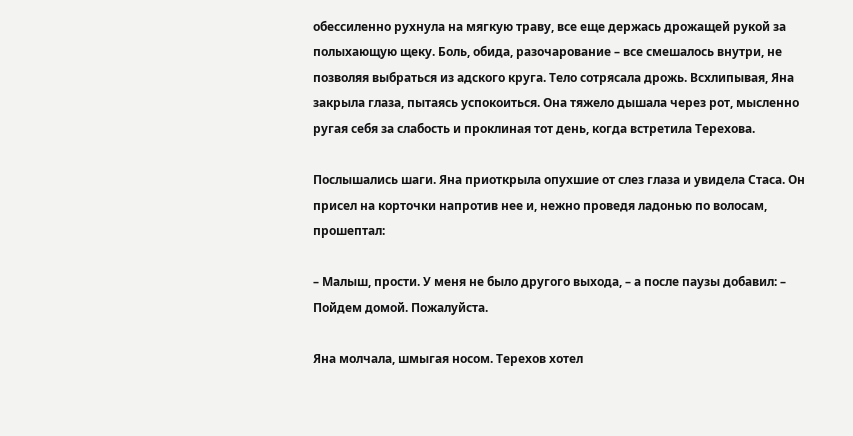обессиленно рухнула на мягкую траву, все еще держась дрожащей рукой за полыхающую щеку. Боль, обида, разочарование – все смешалось внутри, не позволяя выбраться из адского круга. Тело сотрясала дрожь. Всхлипывая, Яна закрыла глаза, пытаясь успокоиться. Она тяжело дышала через рот, мысленно ругая себя за слабость и проклиная тот день, когда встретила Терехова.

Послышались шаги. Яна приоткрыла опухшие от слез глаза и увидела Стаса. Он присел на корточки напротив нее и, нежно проведя ладонью по волосам, прошептал:

– Малыш, прости. У меня не было другого выхода, – а после паузы добавил: – Пойдем домой. Пожалуйста.

Яна молчала, шмыгая носом. Терехов хотел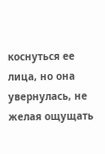коснуться ее лица, но она увернулась, не желая ощущать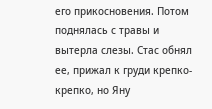его прикосновения. Потом поднялась с травы и вытерла слезы. Стас обнял ее, прижал к груди крепко-крепко, но Яну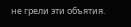не грели эти объятия.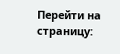Перейти на страницу: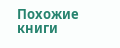Похожие книги